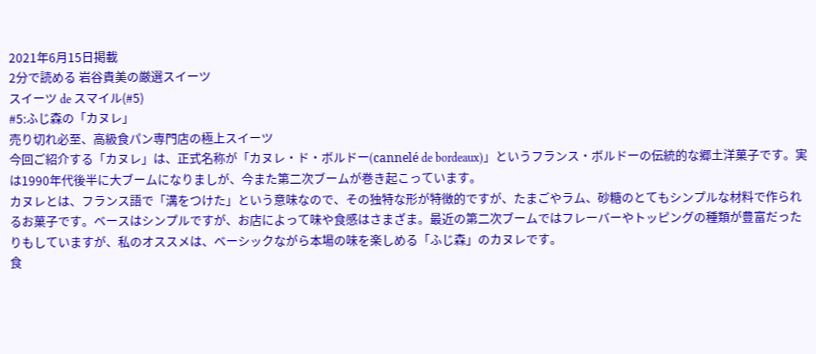2021年6月15日掲載
2分で読める 岩谷貴美の厳選スイーツ
スイーツ de スマイル(#5)
#5:ふじ森の「カヌレ」
売り切れ必至、高級食パン専門店の極上スイーツ
今回ご紹介する「カヌレ」は、正式名称が「カヌレ・ド・ボルドー(cannelé de bordeaux)」というフランス・ボルドーの伝統的な郷土洋菓子です。実は1990年代後半に大ブームになりましが、今また第二次ブームが巻き起こっています。
カヌレとは、フランス語で「溝をつけた」という意味なので、その独特な形が特徴的ですが、たまごやラム、砂糖のとてもシンプルな材料で作られるお菓子です。ベースはシンプルですが、お店によって味や食感はさまざま。最近の第二次ブームではフレーバーやトッピングの種類が豊富だったりもしていますが、私のオススメは、ベーシックながら本場の味を楽しめる「ふじ森」のカヌレです。
食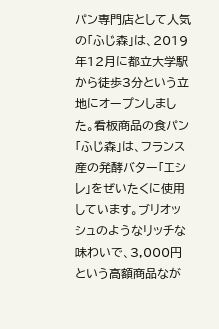パン専門店として人気の「ふじ森」は、2019年12月に都立大学駅から徒歩3分という立地にオープンしました。看板商品の食パン「ふじ森」は、フランス産の発酵バター「エシレ」をぜいたくに使用しています。ブリオッシュのようなリッチな味わいで、3,000円という高額商品なが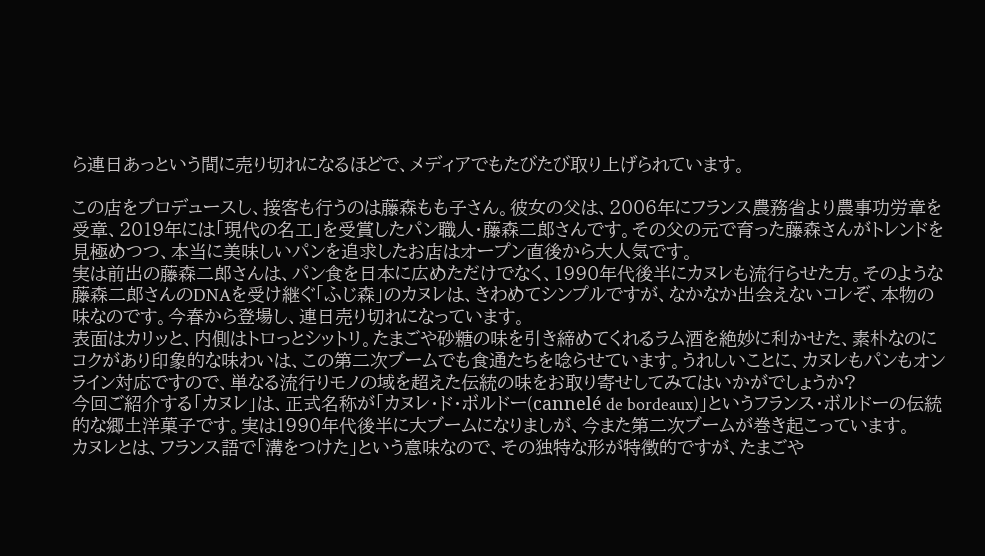ら連日あっという間に売り切れになるほどで、メディアでもたびたび取り上げられています。

この店をプロデュースし、接客も行うのは藤森もも子さん。彼女の父は、2006年にフランス農務省より農事功労章を受章、2019年には「現代の名工」を受賞したパン職人・藤森二郎さんです。その父の元で育った藤森さんがトレンドを見極めつつ、本当に美味しいパンを追求したお店はオープン直後から大人気です。
実は前出の藤森二郎さんは、パン食を日本に広めただけでなく、1990年代後半にカヌレも流行らせた方。そのような藤森二郎さんのDNAを受け継ぐ「ふじ森」のカヌレは、きわめてシンプルですが、なかなか出会えないコレぞ、本物の味なのです。今春から登場し、連日売り切れになっています。
表面はカリッと、内側はトロっとシットリ。たまごや砂糖の味を引き締めてくれるラム酒を絶妙に利かせた、素朴なのにコクがあり印象的な味わいは、この第二次ブームでも食通たちを唸らせています。うれしいことに、カヌレもパンもオンライン対応ですので、単なる流行りモノの域を超えた伝統の味をお取り寄せしてみてはいかがでしょうか?
今回ご紹介する「カヌレ」は、正式名称が「カヌレ・ド・ボルドー(cannelé de bordeaux)」というフランス・ボルドーの伝統的な郷土洋菓子です。実は1990年代後半に大ブームになりましが、今また第二次ブームが巻き起こっています。
カヌレとは、フランス語で「溝をつけた」という意味なので、その独特な形が特徴的ですが、たまごや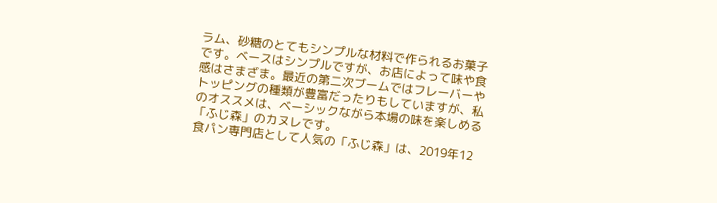ラム、砂糖のとてもシンプルな材料で作られるお菓子です。ベースはシンプルですが、お店によって味や食感はさまざま。最近の第二次ブームではフレーバーやトッピングの種類が豊富だったりもしていますが、私のオススメは、ベーシックながら本場の味を楽しめる「ふじ森」のカヌレです。
食パン専門店として人気の「ふじ森」は、2019年12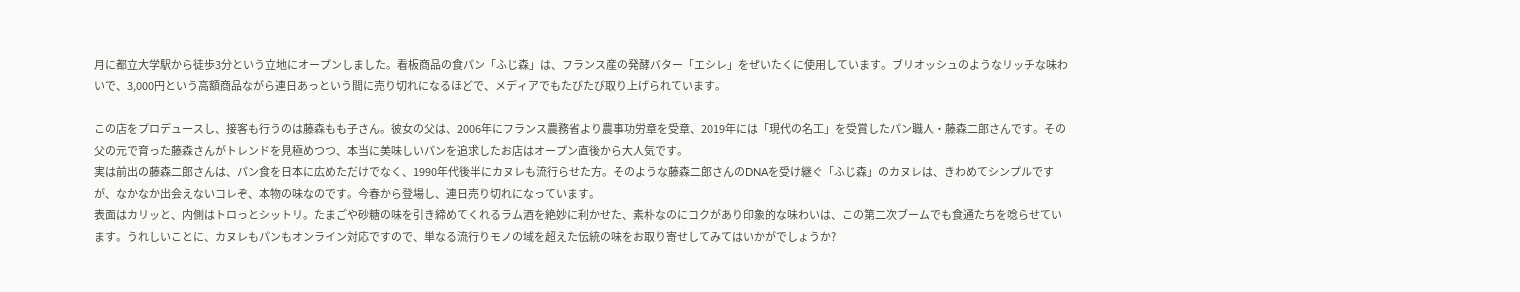月に都立大学駅から徒歩3分という立地にオープンしました。看板商品の食パン「ふじ森」は、フランス産の発酵バター「エシレ」をぜいたくに使用しています。ブリオッシュのようなリッチな味わいで、3,000円という高額商品ながら連日あっという間に売り切れになるほどで、メディアでもたびたび取り上げられています。

この店をプロデュースし、接客も行うのは藤森もも子さん。彼女の父は、2006年にフランス農務省より農事功労章を受章、2019年には「現代の名工」を受賞したパン職人・藤森二郎さんです。その父の元で育った藤森さんがトレンドを見極めつつ、本当に美味しいパンを追求したお店はオープン直後から大人気です。
実は前出の藤森二郎さんは、パン食を日本に広めただけでなく、1990年代後半にカヌレも流行らせた方。そのような藤森二郎さんのDNAを受け継ぐ「ふじ森」のカヌレは、きわめてシンプルですが、なかなか出会えないコレぞ、本物の味なのです。今春から登場し、連日売り切れになっています。
表面はカリッと、内側はトロっとシットリ。たまごや砂糖の味を引き締めてくれるラム酒を絶妙に利かせた、素朴なのにコクがあり印象的な味わいは、この第二次ブームでも食通たちを唸らせています。うれしいことに、カヌレもパンもオンライン対応ですので、単なる流行りモノの域を超えた伝統の味をお取り寄せしてみてはいかがでしょうか?